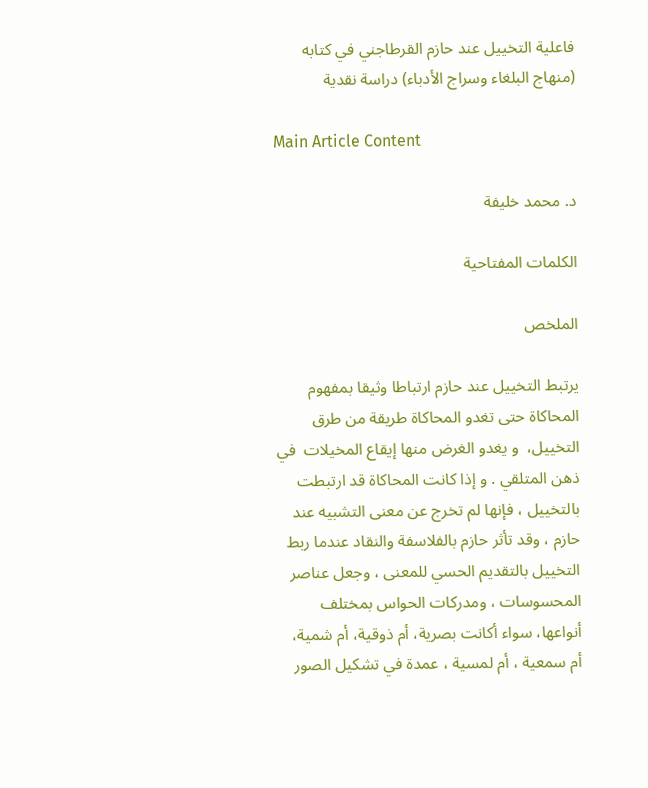فاعلية التخييل عند حازم القرطاجني في كتابه (منهاج البلغاء وسراج الأدباء) دراسة نقدية

Main Article Content

د. محمد خليفة

الكلمات المفتاحية

الملخص

يرتبط التخييل عند حازم ارتباطا وثيقا بمفهوم المحاكاة حتى تغدو المحاكاة طريقة من طرق التخييل،  و يغدو الغرض منها إيقاع المخيلات  في ذهن المتلقي . و إذا كانت المحاكاة قد ارتبطت بالتخييل ، فإنها لم تخرج عن معنى التشبيه عند حازم ، وقد تأثر حازم بالفلاسفة والنقاد عندما ربط التخييل بالتقديم الحسي للمعنى ، وجعل عناصر المحسوسات ، ومدركات الحواس بمختلف أنواعها، سواء أكانت بصرية، أم ذوقية، أم شمية، أم سمعية ، أم لمسية ، عمدة في تشكيل الصور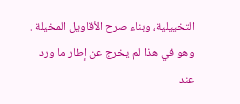التخييلية، وبناء صرح الأقاويل المخيلة . وهو في هذا لم يخرج عن إطار ما ورد عند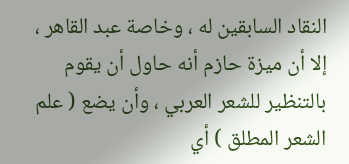النقاد السابقين له ، وخاصة عبد القاهر ، إلا أن ميزة حازم أنه حاول أن يقوم بالتنظير للشعر العربي ، وأن يضع ( علم الشعر المطلق ) أي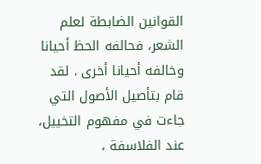القوانين الضابطة لعلم الشعر، فحالفه الحظ أحيانا وخالفه أحيانا أخرى . لقد قام بتأصيل الأصول التي جاءت في مفهوم التخييل، عند الفلاسفة ،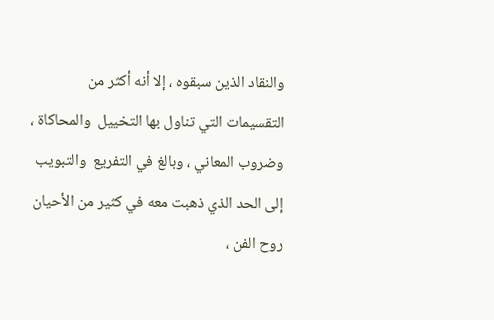والنقاد الذين سبقوه ، إلا أنه أكثر من التقسيمات التي تناول بها التخييل  والمحاكاة ، وضروب المعاني ، وبالغ في التفريع  والتبويب إلى الحد الذي ذهبت معه في كثير من الأحيان روح الفن ،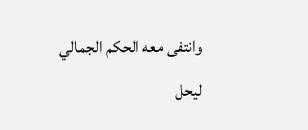وانتفى معه الحكم الجمالي ليحل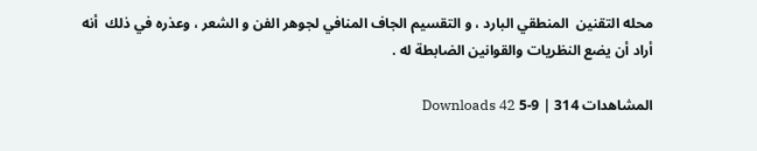محله التقنين  المنطقي البارد ، و التقسيم الجاف المنافي لجوهر الفن و الشعر ، وعذره في ذلك  أنه أراد أن يضع النظريات والقوانين الضابطة له .

المشاهدات 314 | 9-5 Downloads 42